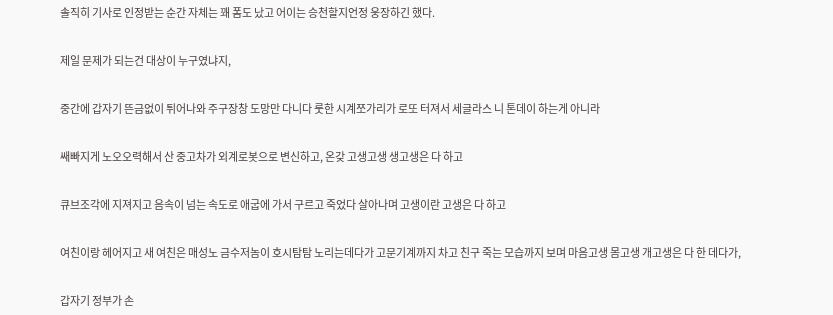솔직히 기사로 인정받는 순간 자체는 꽤 폼도 났고 어이는 승천할지언정 웅장하긴 했다.


제일 문제가 되는건 대상이 누구였냐지,


중간에 갑자기 뜬금없이 튀어나와 주구장창 도망만 다니다 룻한 시계쪼가리가 로또 터져서 세글라스 니 톤데이 하는게 아니라


쌔빠지게 노오오력해서 산 중고차가 외계로봇으로 변신하고, 온갖 고생고생 생고생은 다 하고


큐브조각에 지져지고 음속이 넘는 속도로 애굽에 가서 구르고 죽었다 살아나며 고생이란 고생은 다 하고


여친이랑 헤어지고 새 여친은 매성노 금수저놈이 호시탐탐 노리는데다가 고문기계까지 차고 친구 죽는 모습까지 보며 마음고생 몸고생 개고생은 다 한 데다가,


갑자기 정부가 손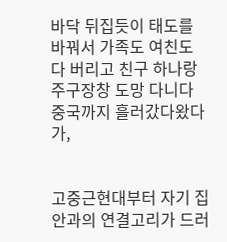바닥 뒤집듯이 태도를 바꿔서 가족도 여친도 다 버리고 친구 하나랑 주구장창 도망 다니다 중국까지 흘러갔다왔다가,


고중근현대부터 자기 집안과의 연결고리가 드러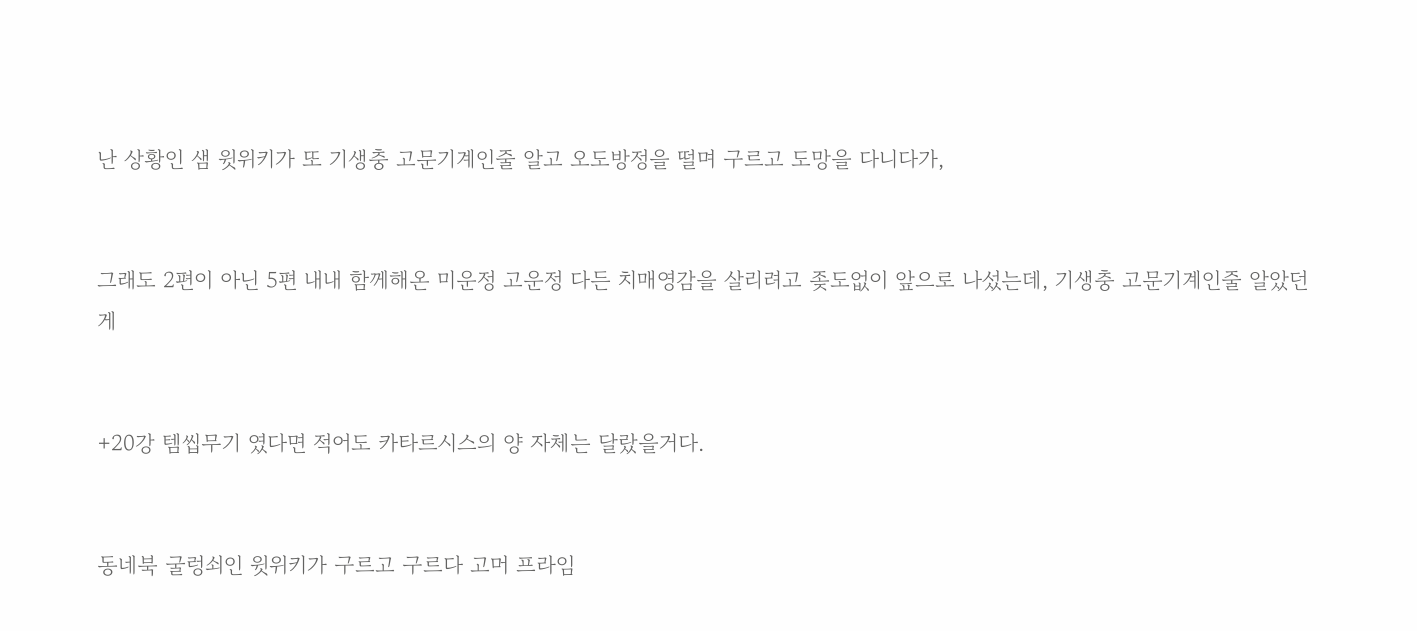난 상황인 샘 윗위키가 또 기생충 고문기계인줄 알고 오도방정을 떨며 구르고 도망을 다니다가,


그래도 2편이 아닌 5편 내내 함께해온 미운정 고운정 다든 치매영감을 살리려고 좆도없이 앞으로 나섰는데, 기생충 고문기계인줄 알았던게


+20강 템씹무기 였다면 적어도 카타르시스의 양 자체는 달랐을거다.


동네북 굴렁쇠인 윗위키가 구르고 구르다 고머 프라임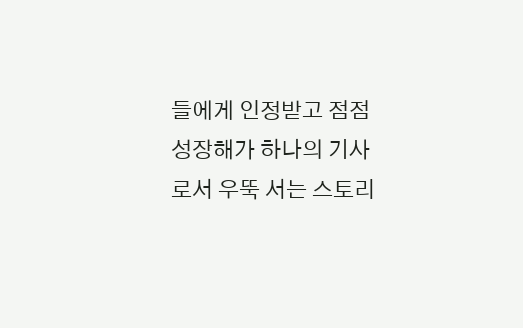들에게 인정받고 점점 성장해가 하나의 기사로서 우뚝 서는 스토리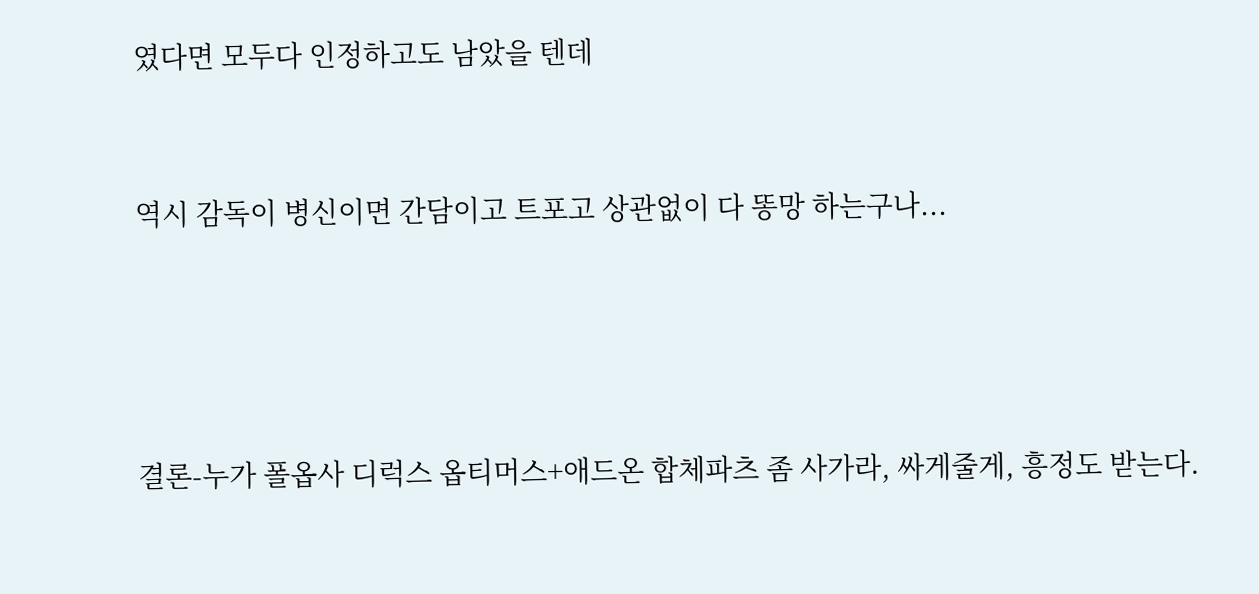였다면 모두다 인정하고도 남았을 텐데


역시 감독이 병신이면 간담이고 트포고 상관없이 다 똥망 하는구나...




결론-누가 폴옵사 디럭스 옵티머스+애드온 합체파츠 좀 사가라, 싸게줄게, 흥정도 받는다.